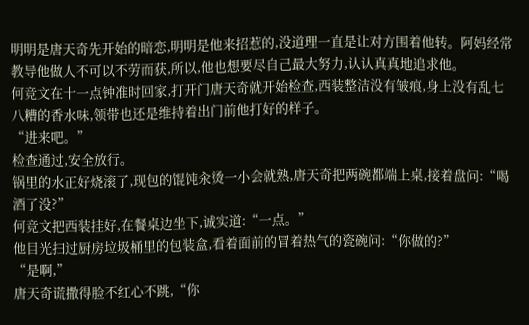明明是唐天奇先开始的暗恋,明明是他来招惹的,没道理一直是让对方围着他转。阿妈经常教导他做人不可以不劳而获,所以,他也想要尽自己最大努力,认认真真地追求他。
何竞文在十一点钟准时回家,打开门唐天奇就开始检查,西装整洁没有皱痕,身上没有乱七八糟的香水味,领带也还是维持着出门前他打好的样子。
“进来吧。”
检查通过,安全放行。
锅里的水正好烧滚了,现包的馄饨汆烫一小会就熟,唐天奇把两碗都端上桌,接着盘问:“喝酒了没?”
何竞文把西装挂好,在餐桌边坐下,诚实道:“一点。”
他目光扫过厨房垃圾桶里的包装盒,看着面前的冒着热气的瓷碗问:“你做的?”
“是啊,”
唐天奇谎撒得脸不红心不跳,“你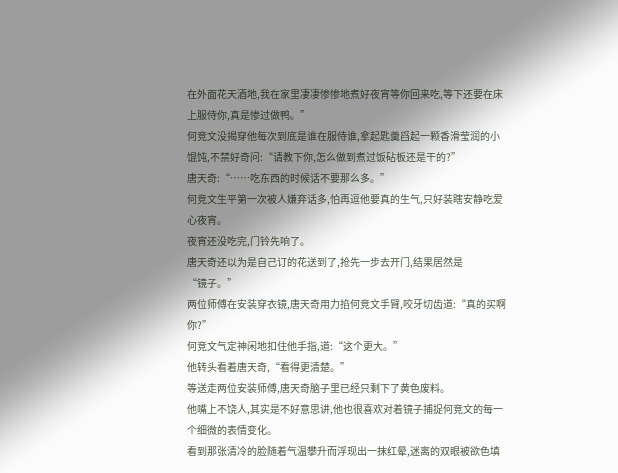在外面花天酒地,我在家里凄凄惨惨地煮好夜宵等你回来吃,等下还要在床上服侍你,真是惨过做鸭。”
何竞文没揭穿他每次到底是谁在服侍谁,拿起匙羹舀起一颗香滑莹润的小馄饨,不禁好奇问:“请教下你,怎么做到煮过饭砧板还是干的?”
唐天奇:“……吃东西的时候话不要那么多。”
何竞文生平第一次被人嫌弃话多,怕再逗他要真的生气,只好装瞎安静吃爱心夜宵。
夜宵还没吃完,门铃先响了。
唐天奇还以为是自己订的花送到了,抢先一步去开门,结果居然是
“镜子。”
两位师傅在安装穿衣镜,唐天奇用力掐何竞文手臂,咬牙切齿道:“真的买啊你?”
何竞文气定神闲地扣住他手指,道:“这个更大。”
他转头看着唐天奇,“看得更清楚。”
等送走两位安装师傅,唐天奇脑子里已经只剩下了黄色废料。
他嘴上不饶人,其实是不好意思讲,他也很喜欢对着镜子捕捉何竞文的每一个细微的表情变化。
看到那张清冷的脸随着气温攀升而浮现出一抹红晕,迷离的双眼被欲色填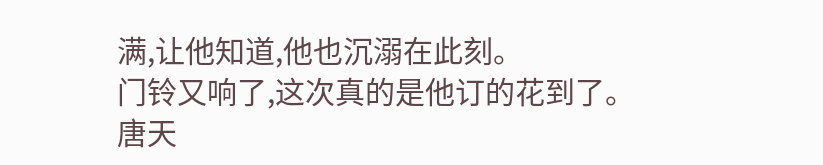满,让他知道,他也沉溺在此刻。
门铃又响了,这次真的是他订的花到了。
唐天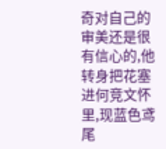奇对自己的审美还是很有信心的,他转身把花塞进何竞文怀里,现蓝色鸢尾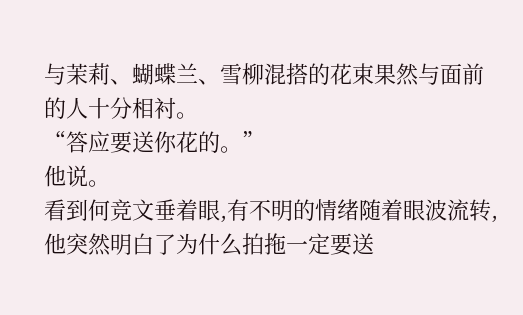与茉莉、蝴蝶兰、雪柳混搭的花束果然与面前的人十分相衬。
“答应要送你花的。”
他说。
看到何竞文垂着眼,有不明的情绪随着眼波流转,他突然明白了为什么拍拖一定要送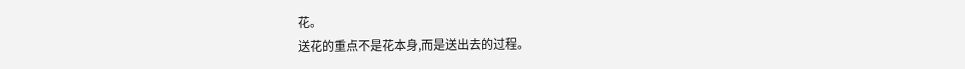花。
送花的重点不是花本身,而是送出去的过程。